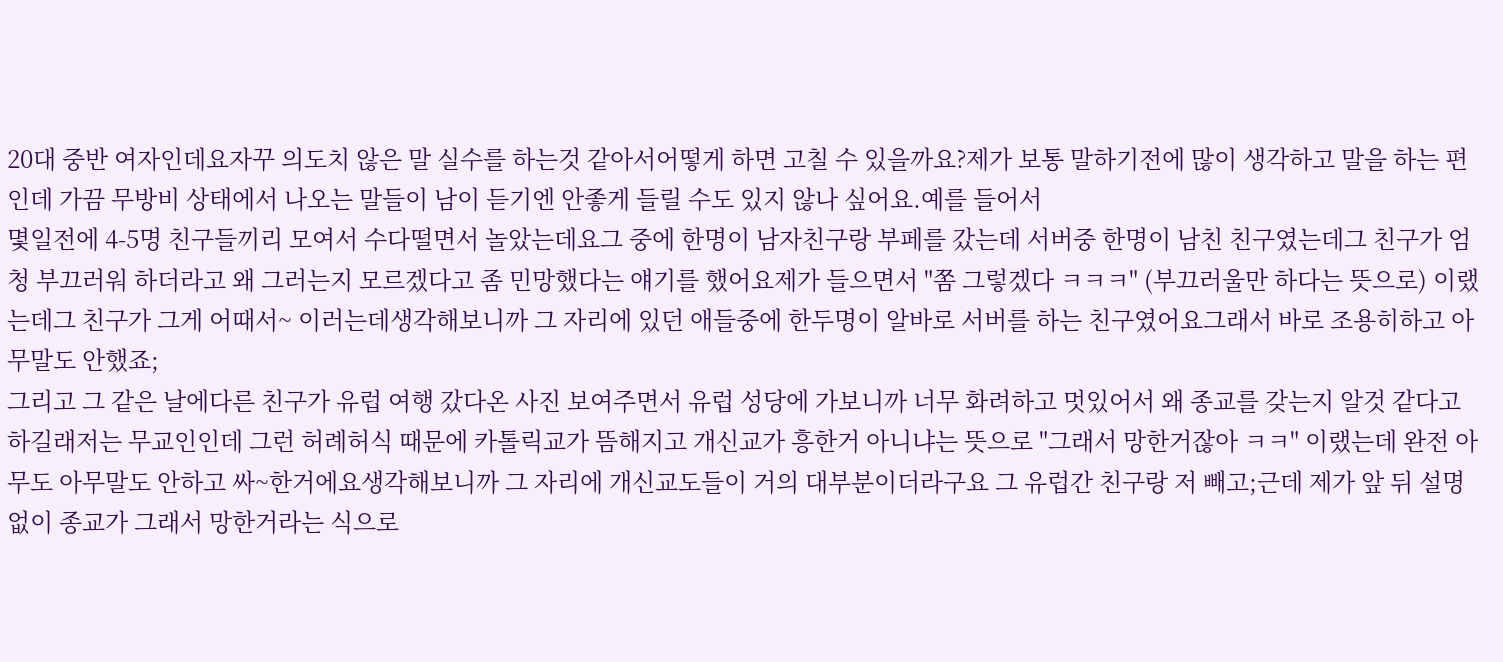20대 중반 여자인데요자꾸 의도치 않은 말 실수를 하는것 같아서어떻게 하면 고칠 수 있을까요?제가 보통 말하기전에 많이 생각하고 말을 하는 편인데 가끔 무방비 상태에서 나오는 말들이 남이 듣기엔 안좋게 들릴 수도 있지 않나 싶어요.예를 들어서
몇일전에 4-5명 친구들끼리 모여서 수다떨면서 놀았는데요그 중에 한명이 남자친구랑 부페를 갔는데 서버중 한명이 남친 친구였는데그 친구가 엄청 부끄러워 하더라고 왜 그러는지 모르겠다고 좀 민망했다는 얘기를 했어요제가 들으면서 "쫌 그렇겠다 ㅋㅋㅋ" (부끄러울만 하다는 뜻으로) 이랬는데그 친구가 그게 어때서~ 이러는데생각해보니까 그 자리에 있던 애들중에 한두명이 알바로 서버를 하는 친구였어요그래서 바로 조용히하고 아무말도 안했죠;
그리고 그 같은 날에다른 친구가 유럽 여행 갔다온 사진 보여주면서 유럽 성당에 가보니까 너무 화려하고 멋있어서 왜 종교를 갖는지 알것 같다고 하길래저는 무교인인데 그런 허례허식 때문에 카톨릭교가 뜸해지고 개신교가 흥한거 아니냐는 뜻으로 "그래서 망한거잖아 ㅋㅋ" 이랬는데 완전 아무도 아무말도 안하고 싸~한거에요생각해보니까 그 자리에 개신교도들이 거의 대부분이더라구요 그 유럽간 친구랑 저 빼고;근데 제가 앞 뒤 설명 없이 종교가 그래서 망한거라는 식으로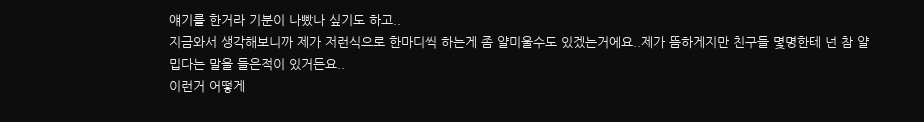얘기를 한거라 기분이 나빴나 싶기도 하고..
지금와서 생각해보니까 제가 저런식으로 한마디씩 하는게 좀 얄미울수도 있겠는거에요..제가 뜸하게지만 친구들 몇명한테 넌 참 얄밉다는 말을 들은적이 있거든요..
이런거 어떻게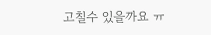고칠수 있을까요 ㅠ